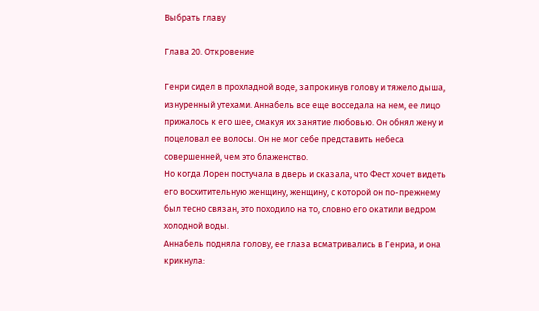Выбрать главу

Глава 20. Откровение

Генри сидел в прохладной воде, запрокинув голову и тяжело дыша, изнуренный утехами. Аннабель все еще восседала на нем, ее лицо прижалось к его шее, смакуя их занятие любовью. Он обнял жену и поцеловал ее волосы. Он не мог себе представить небеса совершенней, чем это блаженство.
Но когда Лорен постучала в дверь и сказала, что Фест хочет видеть его восхитительную женщину, женщину, с которой он по-прежнему был тесно связан, это походило на то, словно его окатили ведром холодной воды.
Аннабель подняла голову, ее глаза всматривались в Генриа, и она крикнула: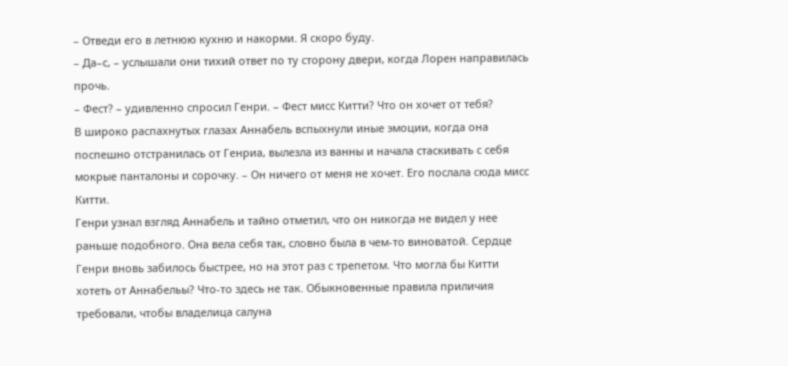– Отведи его в летнюю кухню и накорми. Я скоро буду.
– Да–с, – услышали они тихий ответ по ту сторону двери, когда Лорен направилась прочь.
– Фест? – удивленно спросил Генри. – Фест мисс Китти? Что он хочет от тебя?
В широко распахнутых глазах Аннабель вспыхнули иные эмоции, когда она поспешно отстранилась от Генриа, вылезла из ванны и начала стаскивать с себя мокрые панталоны и сорочку. – Он ничего от меня не хочет. Его послала сюда мисс Китти.
Генри узнал взгляд Аннабель и тайно отметил, что он никогда не видел у нее раньше подобного. Она вела себя так, словно была в чем-то виноватой. Сердце Генри вновь забилось быстрее, но на этот раз с трепетом. Что могла бы Китти хотеть от Аннабельы? Что-то здесь не так. Обыкновенные правила приличия требовали, чтобы владелица салуна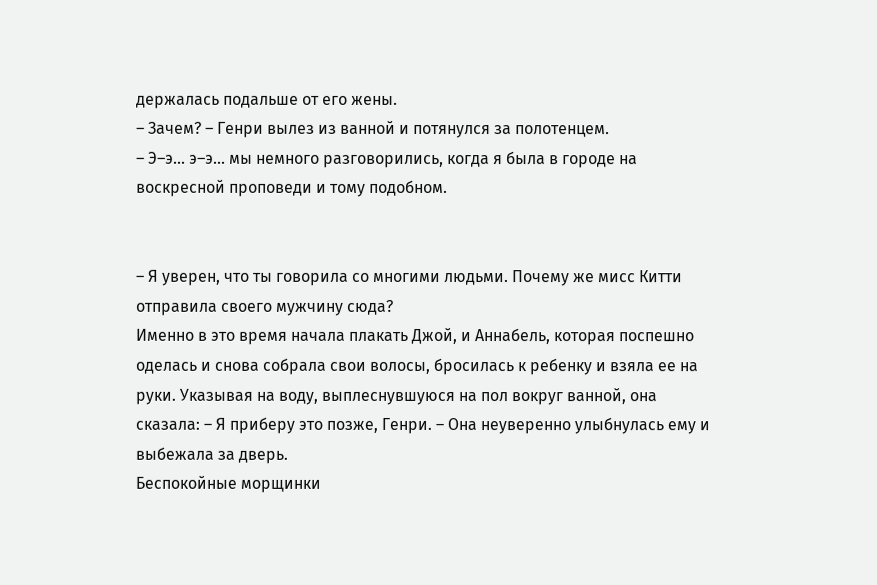держалась подальше от его жены.
– Зачем? – Генри вылез из ванной и потянулся за полотенцем.
– Э–э... э–э... мы немного разговорились, когда я была в городе на воскресной проповеди и тому подобном.


– Я уверен, что ты говорила со многими людьми. Почему же мисс Китти отправила своего мужчину сюда?
Именно в это время начала плакать Джой, и Аннабель, которая поспешно оделась и снова собрала свои волосы, бросилась к ребенку и взяла ее на руки. Указывая на воду, выплеснувшуюся на пол вокруг ванной, она сказала: – Я приберу это позже, Генри. – Она неуверенно улыбнулась ему и выбежала за дверь.
Беспокойные морщинки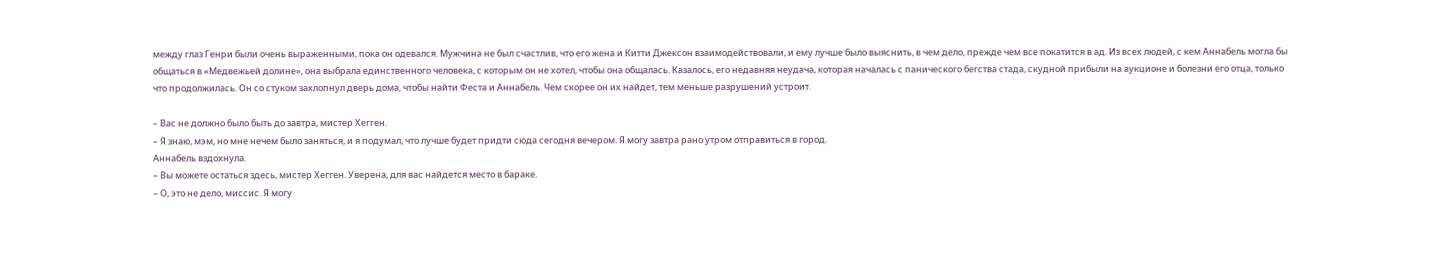между глаз Генри были очень выраженными, пока он одевался. Мужчина не был счастлив, что его жена и Китти Джексон взаимодействовали, и ему лучше было выяснить, в чем дело, прежде чем все покатится в ад. Из всех людей, с кем Аннабель могла бы общаться в «Медвежьей долине», она выбрала единственного человека, с которым он не хотел, чтобы она общалась. Казалось, его недавняя неудача, которая началась с панического бегства стада, скудной прибыли на аукционе и болезни его отца, только что продолжилась. Он со стуком захлопнул дверь дома, чтобы найти Феста и Аннабель. Чем скорее он их найдет, тем меньше разрушений устроит.

– Вас не должно было быть до завтра, мистер Хегген.
– Я знаю, мэм, но мне нечем было заняться, и я подумал, что лучше будет придти сюда сегодня вечером. Я могу завтра рано утром отправиться в город.
Аннабель вздохнула.
– Вы можете остаться здесь, мистер Хегген. Уверена, для вас найдется место в бараке.
– О, это не дело, миссис. Я могу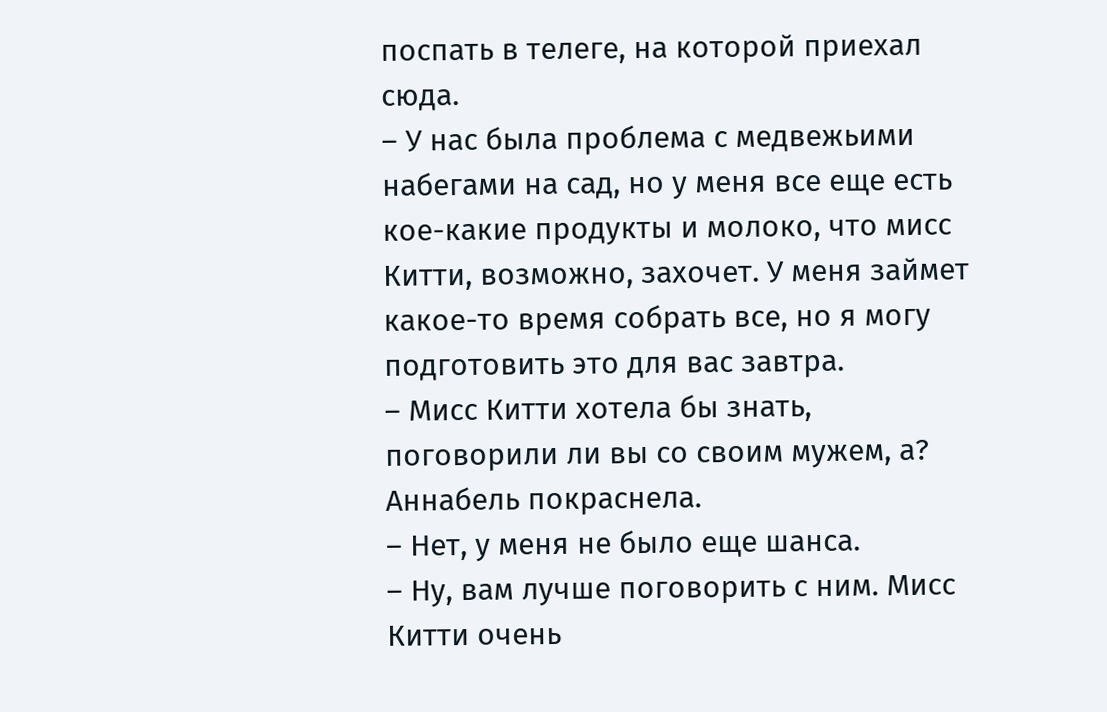поспать в телеге, на которой приехал сюда.
– У нас была проблема с медвежьими набегами на сад, но у меня все еще есть кое-какие продукты и молоко, что мисс Китти, возможно, захочет. У меня займет какое-то время собрать все, но я могу подготовить это для вас завтра.
– Мисс Китти хотела бы знать, поговорили ли вы со своим мужем, а?
Аннабель покраснела.
– Нет, у меня не было еще шанса.
– Ну, вам лучше поговорить с ним. Мисс Китти очень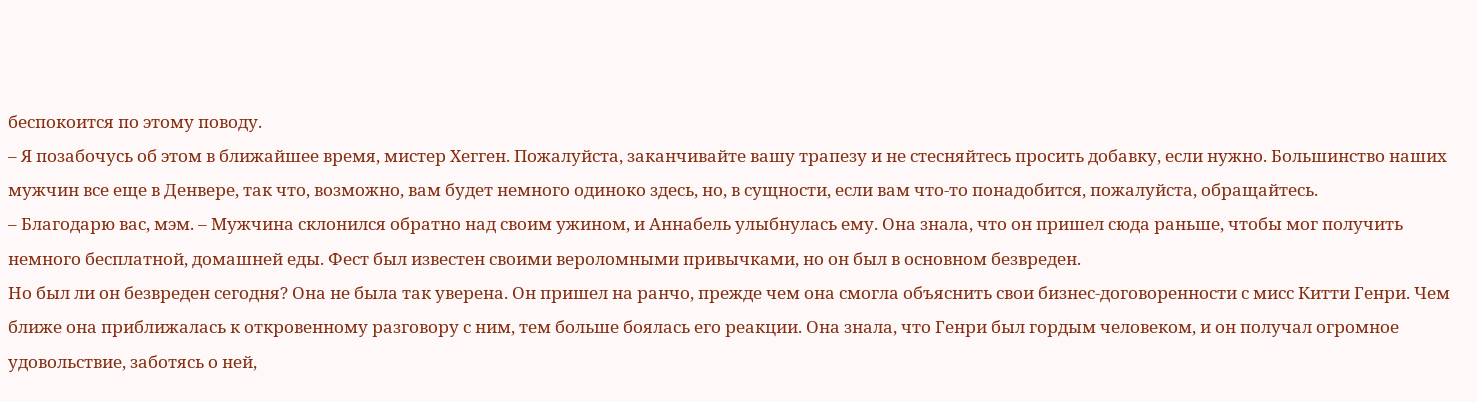беспокоится по этому поводу.
– Я позабочусь об этом в ближайшее время, мистер Хегген. Пожалуйста, заканчивайте вашу трапезу и не стесняйтесь просить добавку, если нужно. Большинство наших мужчин все еще в Денвере, так что, возможно, вам будет немного одиноко здесь, но, в сущности, если вам что-то понадобится, пожалуйста, обращайтесь.
– Благодарю вас, мэм. – Мужчина склонился обратно над своим ужином, и Аннабель улыбнулась ему. Она знала, что он пришел сюда раньше, чтобы мог получить немного бесплатной, домашней еды. Фест был известен своими вероломными привычками, но он был в основном безвреден.
Но был ли он безвреден сегодня? Она не была так уверена. Он пришел на ранчо, прежде чем она смогла объяснить свои бизнес-договоренности с мисс Китти Генри. Чем ближе она приближалась к откровенному разговору с ним, тем больше боялась его реакции. Она знала, что Генри был гордым человеком, и он получал огромное удовольствие, заботясь о ней,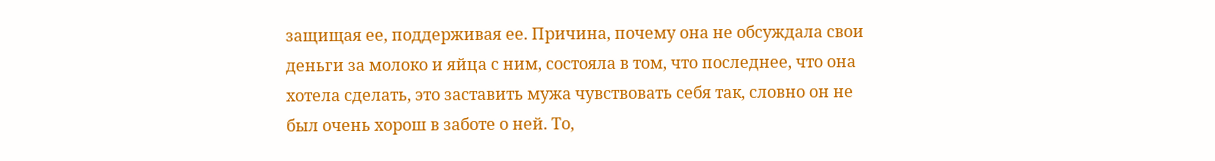защищая ее, поддерживая ее. Причина, почему она не обсуждала свои деньги за молоко и яйца с ним, состояла в том, что последнее, что она хотела сделать, это заставить мужа чувствовать себя так, словно он не был очень хорош в заботе о ней. То,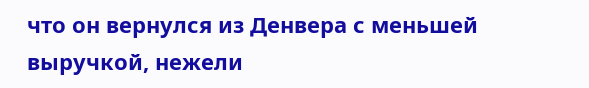что он вернулся из Денвера с меньшей выручкой, нежели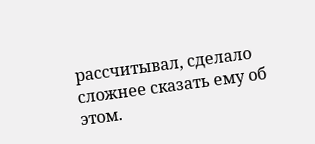рассчитывал, сделало сложнее сказать ему об этом.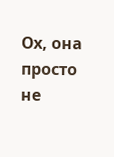Ох, она просто не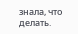знала, что делать.